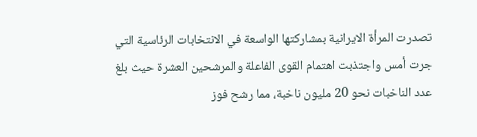تصدرت المرأة الايرانية بمشاركتها الواسعة في الانتخابات الرئاسية التي جرت أمس واجتذبت اهتمام القوى الفاعلة والمرشحين العشرة حيث بلغ عدد الناخبات نحو 20 مليون ناخبة، مما رشح فوز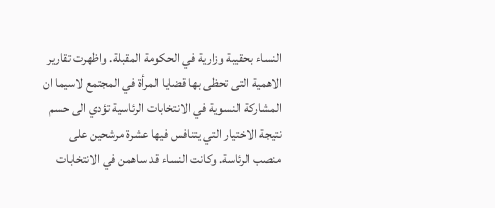النساء بحقيبة وزارية في الحكومة المقبلة. واظهرت تقارير الاهمية التى تحظى بها قضايا المرأة في المجتمع لاسيما ان المشاركة النسوية في الانتخابات الرئاسية تؤدي الى حسم نتيجة الاختيار التي يتنافس فيها عشرة مرشحين على منصب الرئاسة. وكانت النساء قد ساهمن في الانتخابات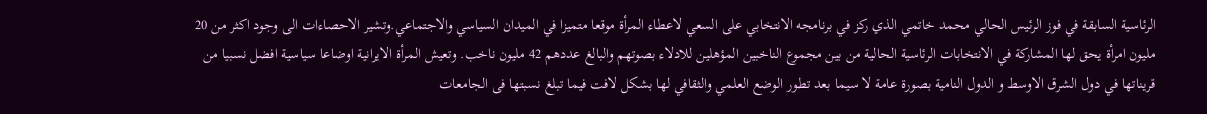الرئاسية السابقة في فوز الرئيس الحالي محمد خاتمي الذي ركز في برنامجه الانتخابي على السعي لاعطاء المرأة موقعا متميزا في الميدان السياسي والاجتماعي.وتشير الاحصاءات الى وجود اكثر من 20 مليون امرأة يحق لها المشاركة في الانتخابات الرئاسية الحالية من بين مجموع الناخبين المؤهلين للادلاء بصوتهم والبالغ عددهم 42 مليون ناخب. وتعيش المرأة الايرانية اوضاعا سياسية افضل نسبيا من قريناتها في دول الشرق الاوسط و الدول النامية بصورة عامة لا سيما بعد تطور الوضع العلمي والثقافي لها بشكل لافت فيما تبلغ نسبتها فى الجامعات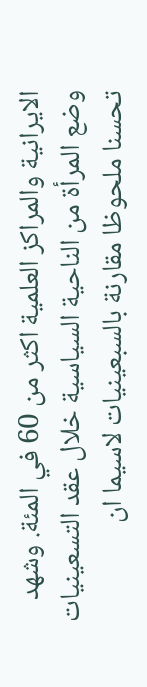الايرانية والمراكز العلمية اكثر من 60 في المئة. وشهد وضع المرأة من الناحية السياسية خلال عقد التسعينيات تحسنا ملحوظا مقارنة بالسبعينيات لاسيما ان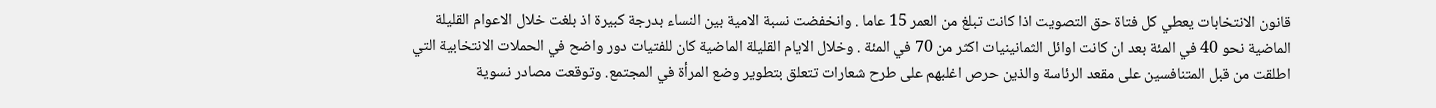قانون الانتخابات يعطي كل فتاة حق التصويت اذا كانت تبلغ من العمر 15 عاما . وانخفضت نسبة الامية بين النساء بدرجة كبيرة اذ بلغت خلال الاعوام القليلة الماضية نحو 40 في المئة بعد ان كانت اوائل الثمانينيات اكثر من 70 في المئة . وخلال الايام القليلة الماضية كان للفتيات دور واضح في الحملات الانتخابية التي اطلقت من قبل المتنافسين على مقعد الرئاسة والذين حرص اغلبهم على طرح شعارات تتعلق بتطوير وضع المرأة في المجتمع. وتوقعت مصادر نسوية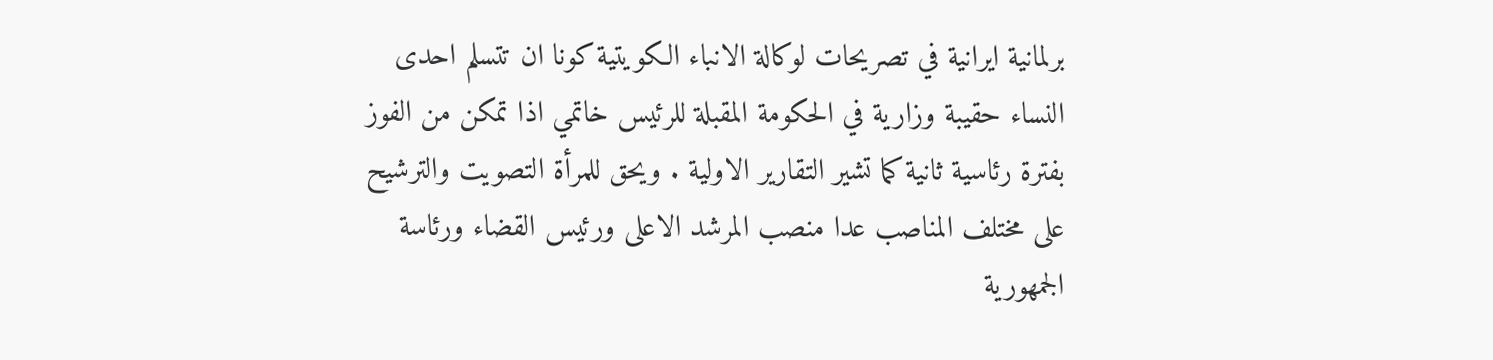برلمانية ايرانية في تصريحات لوكالة الانباء الكويتية كونا ان تتسلم احدى النساء حقيبة وزارية في الحكومة المقبلة للرئيس خاتمي اذا تمكن من الفوز بفترة رئاسية ثانية كما تشير التقارير الاولية . ويحق للمرأة التصويت والترشيح على مختلف المناصب عدا منصب المرشد الاعلى ورئيس القضاء ورئاسة الجمهورية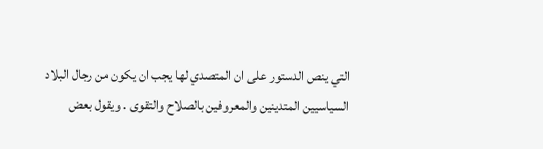التي ينص الدستور على ان المتصدي لها يجب ان يكون من رجال البلاد السياسيين المتدينين والمعروفين بالصلاح والتقوى . ويقول بعض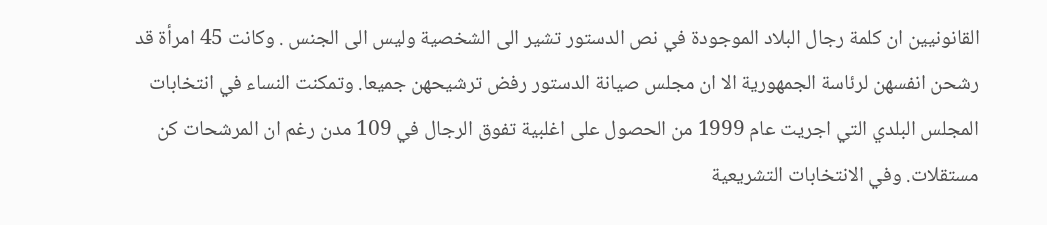القانونيين ان كلمة رجال البلاد الموجودة في نص الدستور تشير الى الشخصية وليس الى الجنس . وكانت 45 امرأة قد رشحن انفسهن لرئاسة الجمهورية الا ان مجلس صيانة الدستور رفض ترشيحهن جميعا. وتمكنت النساء في انتخابات المجلس البلدي التي اجريت عام 1999 من الحصول على اغلبية تفوق الرجال في 109 مدن رغم ان المرشحات كن مستقلات. وفي الانتخابات التشريعية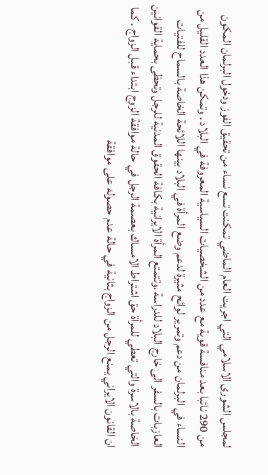لمجلس الشورى الاسلامي التي اجريت العام الماضي تمكنت تسع نساء من تحقيق الفوز ودخول البرلمان المكون من 290 نائبا بعد منافسة قوية مع عدد من الشخصيات السياسية المعروفة في البلاد . وتمكن هذا العدد القليل من النساء في البرلمان من دعم وتمرير لوائح مثيرة لدعم وضع المرأة في البلاد بينها اللائحة الخاصة بالسماح للفتيات العازبات بالسفر الى خارج البلاد للدراسة .وتتمتع المرأة الايرانية بكافة الحقوق المدنية للرجل وتحظى بحماية القوانين الخاصة بالاسرة والتي تعطي للمرأة حق اشتراط الامساك بعصمة الرجل في حالة موافقة الزوج ابتداء قبل الزواج . كما ان القانون الايراني يمنع الرجل من الزواج بثانية في حالة عدم حصوله على موافقة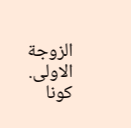الزوجة الاولى. كونا